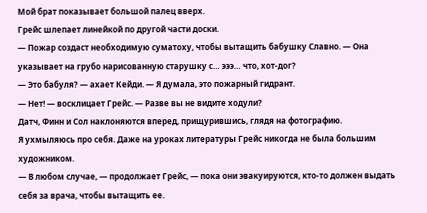Мой брат показывает большой палец вверх.
Грейс шлепает линейкой по другой части доски.
— Пожар создаст необходимую суматоху, чтобы вытащить бабушку Славно. — Она указывает на грубо нарисованную старушку с… эээ… что, хот-дог?
— Это бабуля? — ахает Кейди. — Я думала, это пожарный гидрант.
— Нет! — восклицает Грейс. — Разве вы не видите ходули?
Датч, Финн и Сол наклоняются вперед, прищурившись, глядя на фотографию.
Я ухмыляюсь про себя. Даже на уроках литературы Грейс никогда не была большим художником.
— В любом случае, — продолжает Грейс, — пока они эвакуируются, кто-то должен выдать себя за врача, чтобы вытащить ее.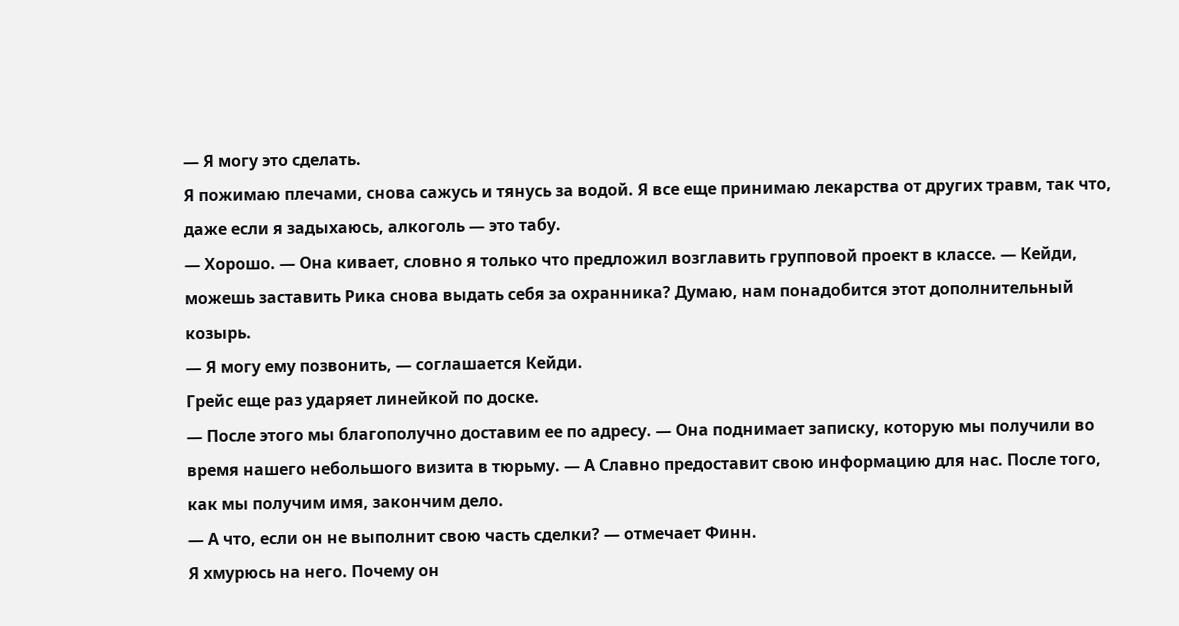— Я могу это сделать.
Я пожимаю плечами, снова сажусь и тянусь за водой. Я все еще принимаю лекарства от других травм, так что, даже если я задыхаюсь, алкоголь — это табу.
— Хорошо. — Она кивает, словно я только что предложил возглавить групповой проект в классе. — Кейди, можешь заставить Рика снова выдать себя за охранника? Думаю, нам понадобится этот дополнительный козырь.
— Я могу ему позвонить, — соглашается Кейди.
Грейс еще раз ударяет линейкой по доске.
— После этого мы благополучно доставим ее по адресу. — Она поднимает записку, которую мы получили во время нашего небольшого визита в тюрьму. — А Славно предоставит свою информацию для нас. После того, как мы получим имя, закончим дело.
— А что, если он не выполнит свою часть сделки? — отмечает Финн.
Я хмурюсь на него. Почему он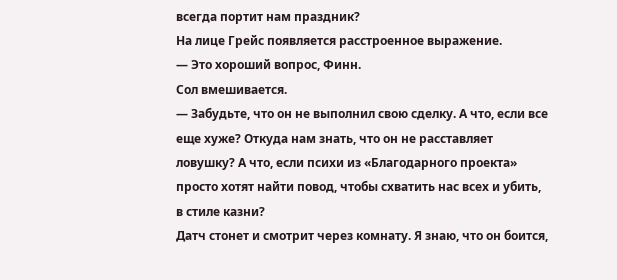всегда портит нам праздник?
На лице Грейс появляется расстроенное выражение.
— Это хороший вопрос, Финн.
Сол вмешивается.
— Забудьте, что он не выполнил свою сделку. А что, если все еще хуже? Откуда нам знать, что он не расставляет ловушку? А что, если психи из «Благодарного проекта» просто хотят найти повод, чтобы схватить нас всех и убить, в стиле казни?
Датч стонет и смотрит через комнату. Я знаю, что он боится,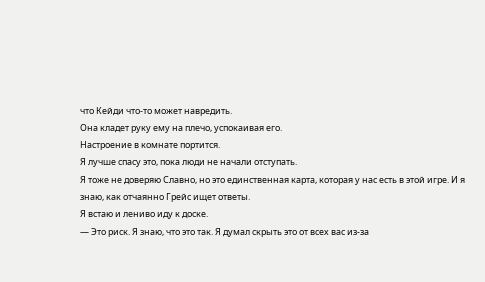что Кейди что-то может навредить.
Она кладет руку ему на плечо, успокаивая его.
Настроение в комнате портится.
Я лучше спасу это, пока люди не начали отступать.
Я тоже не доверяю Славно, но это единственная карта, которая у нас есть в этой игре. И я знаю, как отчаянно Грейс ищет ответы.
Я встаю и лениво иду к доске.
— Это риск. Я знаю, что это так. Я думал скрыть это от всех вас из-за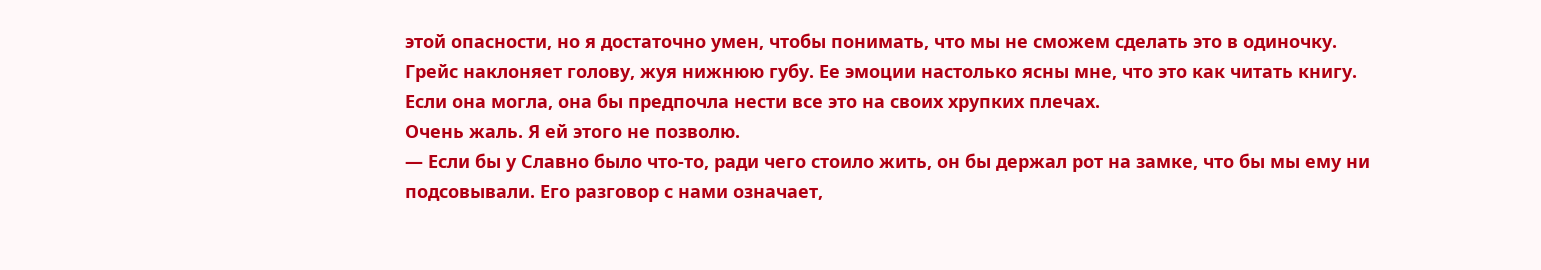этой опасности, но я достаточно умен, чтобы понимать, что мы не сможем сделать это в одиночку.
Грейс наклоняет голову, жуя нижнюю губу. Ее эмоции настолько ясны мне, что это как читать книгу. Если она могла, она бы предпочла нести все это на своих хрупких плечах.
Очень жаль. Я ей этого не позволю.
— Если бы у Славно было что-то, ради чего стоило жить, он бы держал рот на замке, что бы мы ему ни подсовывали. Его разговор с нами означает,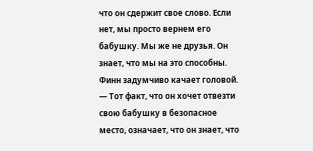что он сдержит свое слово. Если нет, мы просто вернем его бабушку. Мы же не друзья. Он знает, что мы на это способны.
Финн задумчиво качает головой.
— Тот факт, что он хочет отвезти свою бабушку в безопасное место, означает, что он знает, что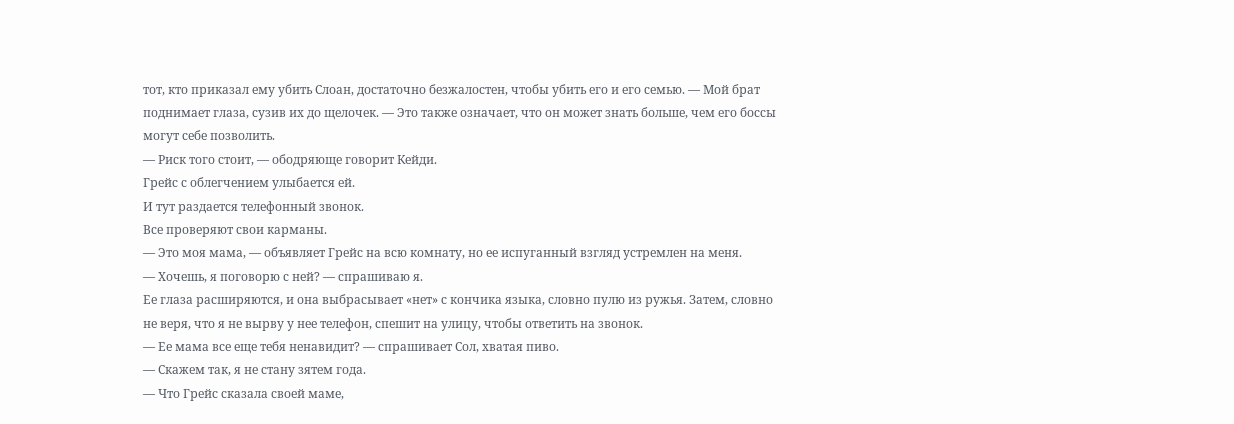тот, кто приказал ему убить Слоан, достаточно безжалостен, чтобы убить его и его семью. — Мой брат поднимает глаза, сузив их до щелочек. — Это также означает, что он может знать больше, чем его боссы могут себе позволить.
— Риск того стоит, — ободряюще говорит Кейди.
Грейс с облегчением улыбается ей.
И тут раздается телефонный звонок.
Все проверяют свои карманы.
— Это моя мама, — объявляет Грейс на всю комнату, но ее испуганный взгляд устремлен на меня.
— Хочешь, я поговорю с ней? — спрашиваю я.
Ее глаза расширяются, и она выбрасывает «нет» с кончика языка, словно пулю из ружья. Затем, словно не веря, что я не вырву у нее телефон, спешит на улицу, чтобы ответить на звонок.
— Ее мама все еще тебя ненавидит? — спрашивает Сол, хватая пиво.
— Скажем так, я не стану зятем года.
— Что Грейс сказала своей маме,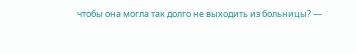чтобы она могла так долго не выходить из больницы? —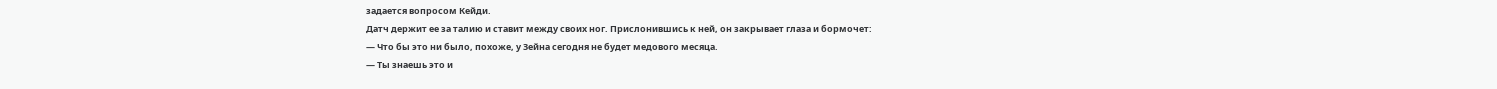задается вопросом Кейди.
Датч держит ее за талию и ставит между своих ног. Прислонившись к ней, он закрывает глаза и бормочет:
— Что бы это ни было, похоже, у Зейна сегодня не будет медового месяца.
— Ты знаешь это и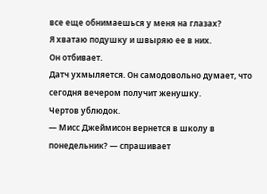все еще обнимаешься у меня на глазах?
Я хватаю подушку и швыряю ее в них.
Он отбивает.
Датч ухмыляется. Он самодовольно думает, что сегодня вечером получит женушку.
Чертов ублюдок.
— Мисс Джеймисон вернется в школу в понедельник? — спрашивает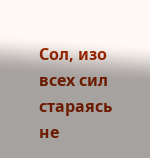Сол, изо всех сил стараясь не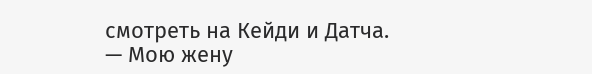смотреть на Кейди и Датча.
— Мою жену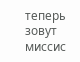теперь зовут миссис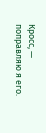Кросс, — поправляю я его.